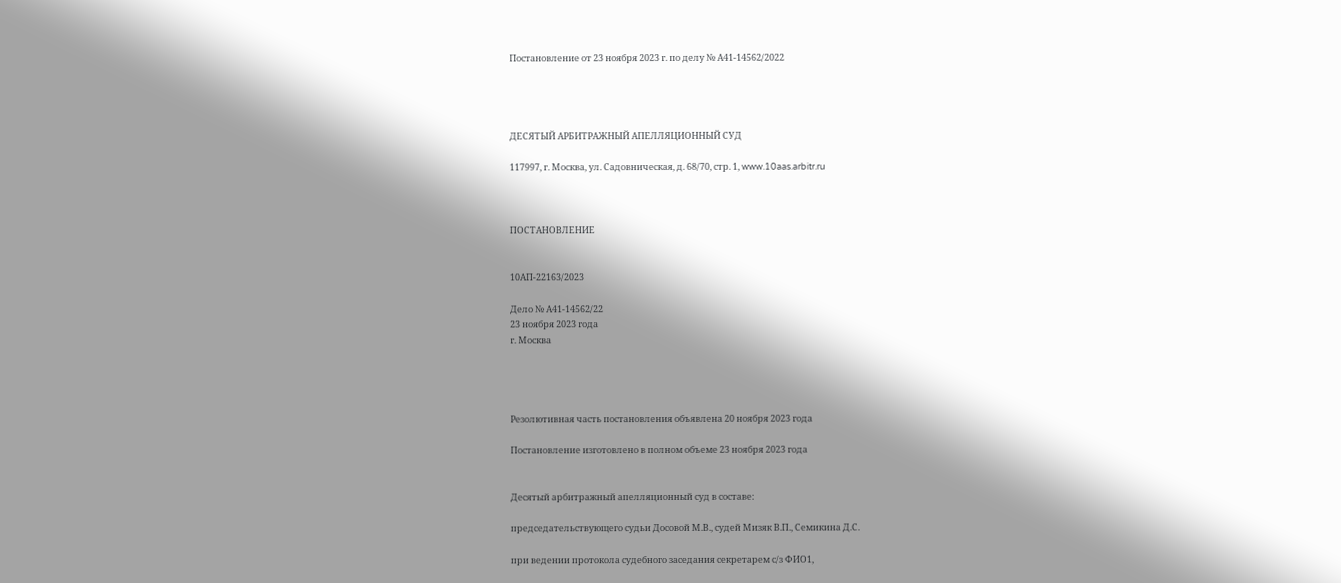Постановление от 23 ноября 2023 г. по делу № А41-14562/2022




ДЕСЯТЫЙ АРБИТРАЖНЫЙ АПЕЛЛЯЦИОННЫЙ СУД

117997, г. Москва, ул. Садовническая, д. 68/70, стр. 1, www.10aas.arbitr.ru



ПОСТАНОВЛЕНИЕ


10АП-22163/2023

Дело № А41-14562/22
23 ноября 2023 года
г. Москва




Резолютивная часть постановления объявлена 20 ноября 2023 года

Постановление изготовлено в полном объеме 23 ноября 2023 года


Десятый арбитражный апелляционный суд в составе:

председательствующего судьи Досовой М.В., судей Мизяк В.П., Семикина Д.С.

при ведении протокола судебного заседания секретарем с/з ФИО1,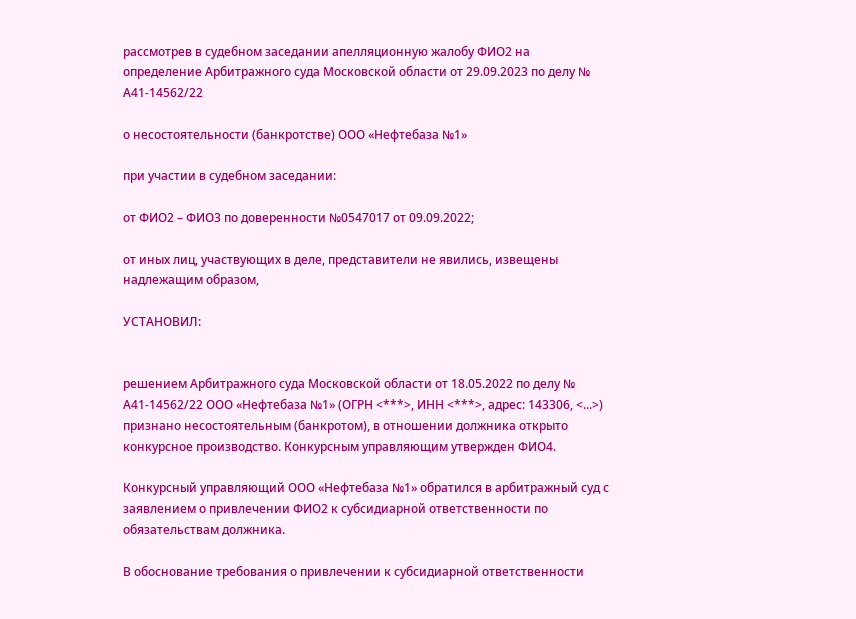рассмотрев в судебном заседании апелляционную жалобу ФИО2 на определение Арбитражного суда Московской области от 29.09.2023 по делу № А41-14562/22

о несостоятельности (банкротстве) ООО «Нефтебаза №1»

при участии в судебном заседании:

от ФИО2 – ФИО3 по доверенности №0547017 от 09.09.2022;

от иных лиц, участвующих в деле, представители не явились, извещены надлежащим образом,

УСТАНОВИЛ:


решением Арбитражного суда Московской области от 18.05.2022 по делу № А41-14562/22 ООО «Нефтебаза №1» (ОГРН <***>, ИНН <***>, адрес: 143306, <...>) признано несостоятельным (банкротом), в отношении должника открыто конкурсное производство. Конкурсным управляющим утвержден ФИО4.

Конкурсный управляющий ООО «Нефтебаза №1» обратился в арбитражный суд с заявлением о привлечении ФИО2 к субсидиарной ответственности по обязательствам должника.

В обоснование требования о привлечении к субсидиарной ответственности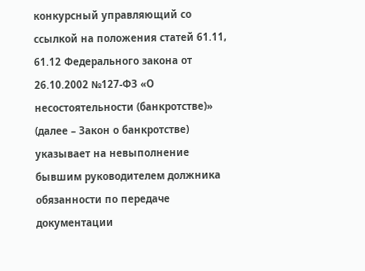конкурсный управляющий со ссылкой на положения статей 61.11, 61.12 Федерального закона от 26.10.2002 №127-ФЗ «О несостоятельности (банкротстве)» (далее – Закон о банкротстве) указывает на невыполнение бывшим руководителем должника обязанности по передаче документации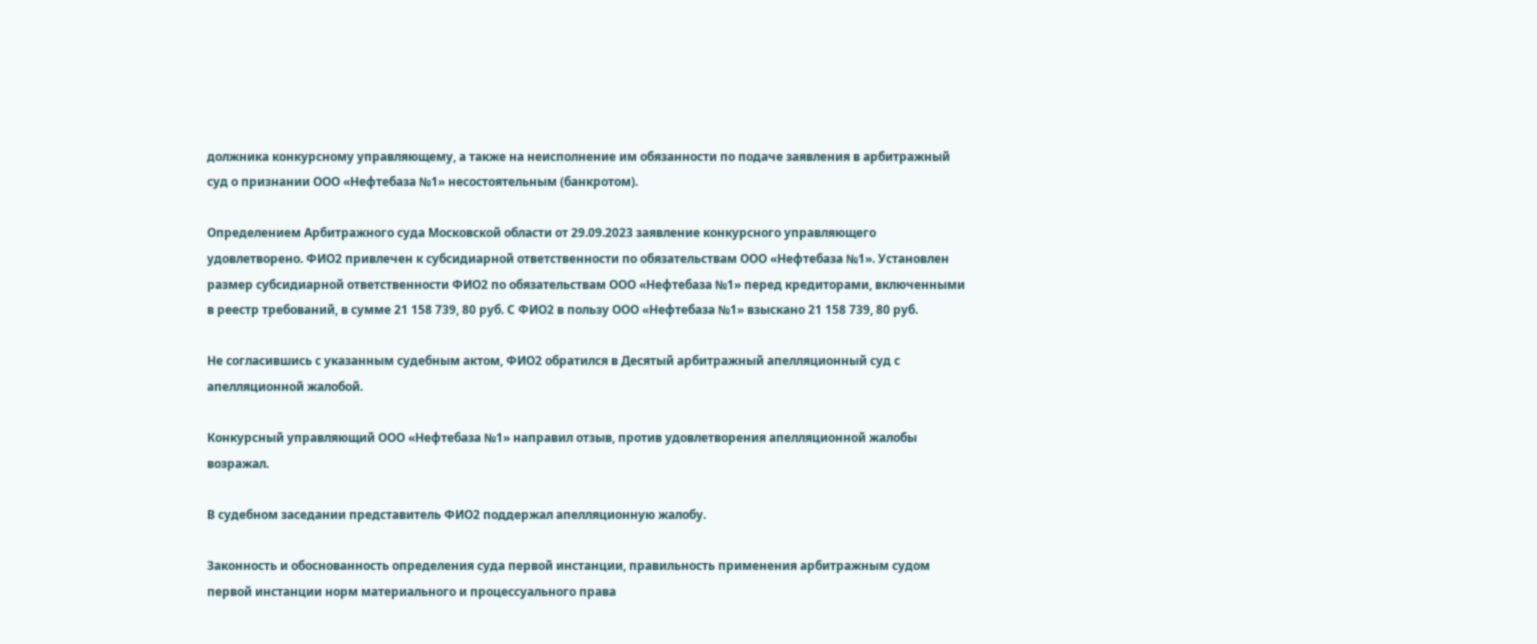должника конкурсному управляющему, а также на неисполнение им обязанности по подаче заявления в арбитражный суд о признании ООО «Нефтебаза №1» несостоятельным (банкротом).

Определением Арбитражного суда Московской области от 29.09.2023 заявление конкурсного управляющего удовлетворено. ФИО2 привлечен к субсидиарной ответственности по обязательствам ООО «Нефтебаза №1». Установлен размер субсидиарной ответственности ФИО2 по обязательствам ООО «Нефтебаза №1» перед кредиторами, включенными в реестр требований, в сумме 21 158 739, 80 руб. С ФИО2 в пользу ООО «Нефтебаза №1» взыскано 21 158 739, 80 руб.

Не согласившись с указанным судебным актом, ФИО2 обратился в Десятый арбитражный апелляционный суд с апелляционной жалобой.

Конкурсный управляющий ООО «Нефтебаза №1» направил отзыв, против удовлетворения апелляционной жалобы возражал.

В судебном заседании представитель ФИО2 поддержал апелляционную жалобу.

Законность и обоснованность определения суда первой инстанции, правильность применения арбитражным судом первой инстанции норм материального и процессуального права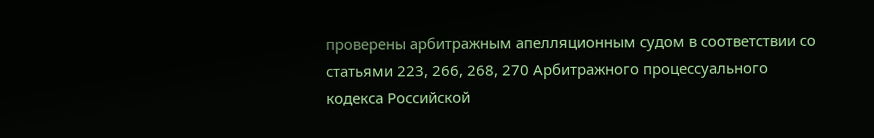проверены арбитражным апелляционным судом в соответствии со статьями 223, 266, 268, 270 Арбитражного процессуального кодекса Российской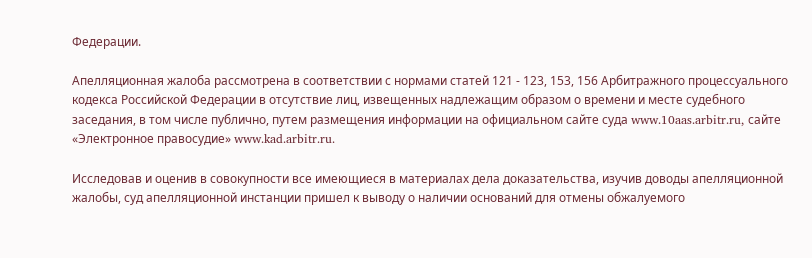Федерации.

Апелляционная жалоба рассмотрена в соответствии с нормами статей 121 - 123, 153, 156 Арбитражного процессуального кодекса Российской Федерации в отсутствие лиц, извещенных надлежащим образом о времени и месте судебного заседания, в том числе публично, путем размещения информации на официальном сайте суда www.10aas.arbitr.ru, сайте «Электронное правосудие» www.kad.arbitr.ru.

Исследовав и оценив в совокупности все имеющиеся в материалах дела доказательства, изучив доводы апелляционной жалобы, суд апелляционной инстанции пришел к выводу о наличии оснований для отмены обжалуемого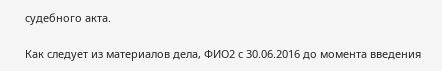судебного акта.

Как следует из материалов дела, ФИО2 с 30.06.2016 до момента введения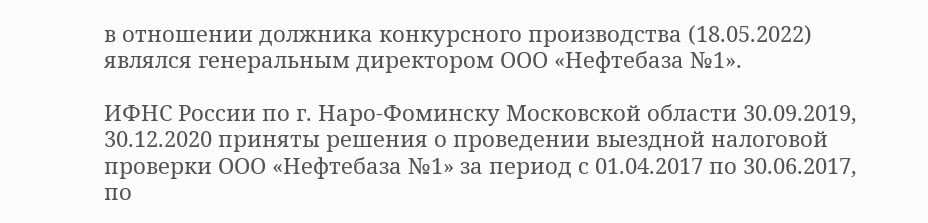в отношении должника конкурсного производства (18.05.2022) являлся генеральным директором ООО «Нефтебаза №1».

ИФНС России по г. Наро-Фоминску Московской области 30.09.2019, 30.12.2020 приняты решения о проведении выездной налоговой проверки ООО «Нефтебаза №1» за период с 01.04.2017 по 30.06.2017, по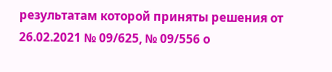результатам которой приняты решения от 26.02.2021 № 09/625, № 09/556 о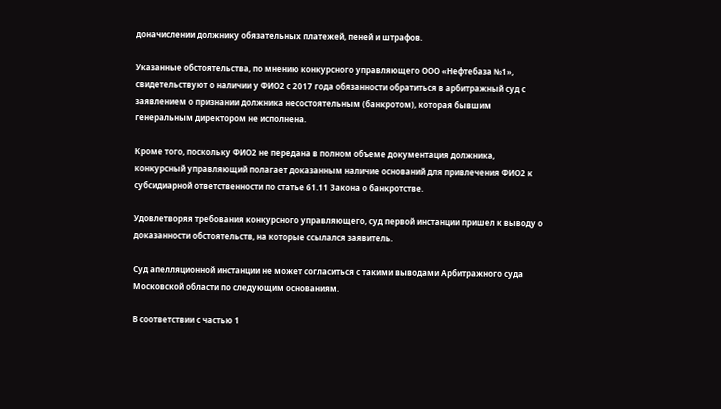доначислении должнику обязательных платежей, пеней и штрафов.

Указанные обстоятельства, по мнению конкурсного управляющего ООО «Нефтебаза №1», свидетельствуют о наличии у ФИО2 с 2017 года обязанности обратиться в арбитражный суд с заявлением о признании должника несостоятельным (банкротом), которая бывшим генеральным директором не исполнена.

Кроме того, поскольку ФИО2 не передана в полном объеме документация должника, конкурсный управляющий полагает доказанным наличие оснований для привлечения ФИО2 к субсидиарной ответственности по статье 61.11 Закона о банкротстве.

Удовлетворяя требования конкурсного управляющего, суд первой инстанции пришел к выводу о доказанности обстоятельств, на которые ссылался заявитель.

Суд апелляционной инстанции не может согласиться с такими выводами Арбитражного суда Московской области по следующим основаниям.

В соответствии с частью 1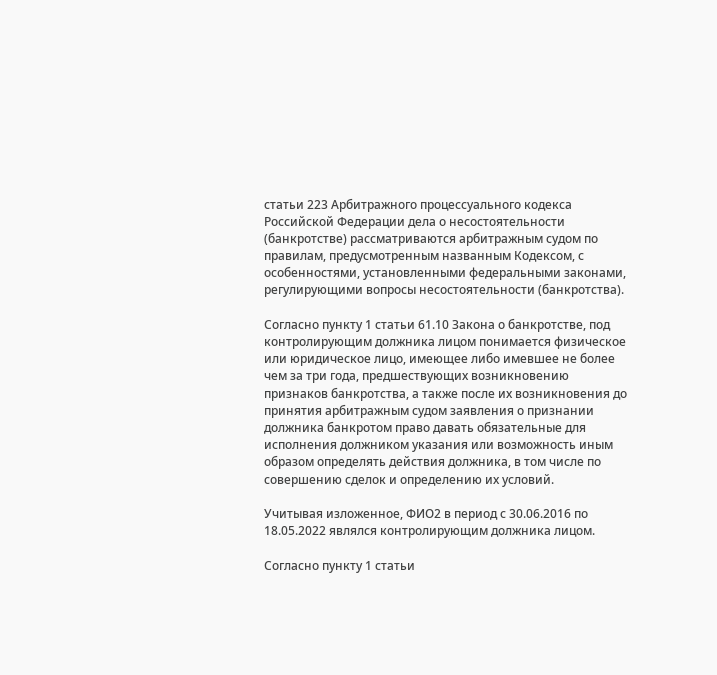статьи 223 Арбитражного процессуального кодекса Российской Федерации дела о несостоятельности (банкротстве) рассматриваются арбитражным судом по правилам, предусмотренным названным Кодексом, с особенностями, установленными федеральными законами, регулирующими вопросы несостоятельности (банкротства).

Согласно пункту 1 статьи 61.10 Закона о банкротстве, под контролирующим должника лицом понимается физическое или юридическое лицо, имеющее либо имевшее не более чем за три года, предшествующих возникновению признаков банкротства, а также после их возникновения до принятия арбитражным судом заявления о признании должника банкротом право давать обязательные для исполнения должником указания или возможность иным образом определять действия должника, в том числе по совершению сделок и определению их условий.

Учитывая изложенное, ФИО2 в период с 30.06.2016 по 18.05.2022 являлся контролирующим должника лицом.

Согласно пункту 1 статьи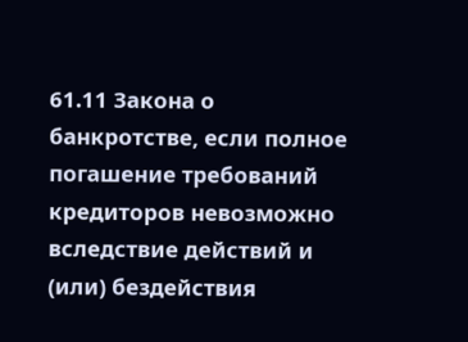61.11 Закона о банкротстве, если полное погашение требований кредиторов невозможно вследствие действий и (или) бездействия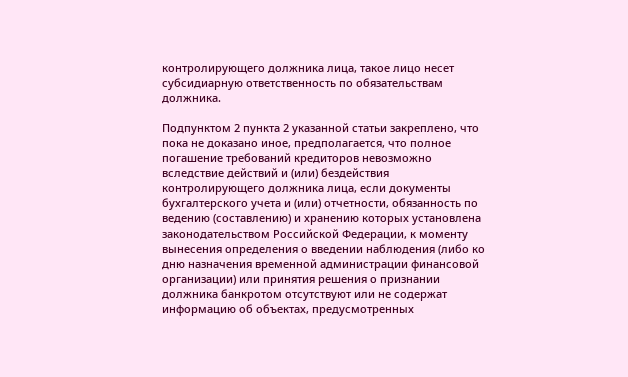контролирующего должника лица, такое лицо несет субсидиарную ответственность по обязательствам должника.

Подпунктом 2 пункта 2 указанной статьи закреплено, что пока не доказано иное, предполагается, что полное погашение требований кредиторов невозможно вследствие действий и (или) бездействия контролирующего должника лица, если документы бухгалтерского учета и (или) отчетности, обязанность по ведению (составлению) и хранению которых установлена законодательством Российской Федерации, к моменту вынесения определения о введении наблюдения (либо ко дню назначения временной администрации финансовой организации) или принятия решения о признании должника банкротом отсутствуют или не содержат информацию об объектах, предусмотренных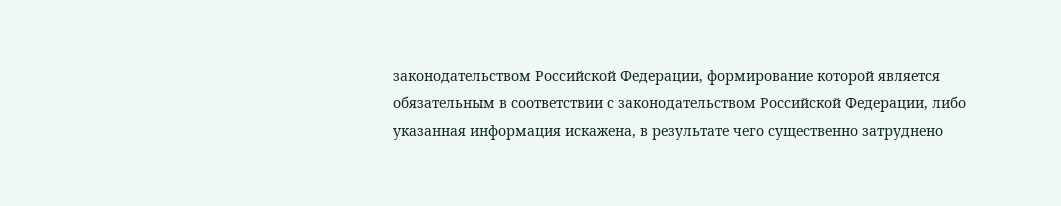законодательством Российской Федерации, формирование которой является обязательным в соответствии с законодательством Российской Федерации, либо указанная информация искажена, в результате чего существенно затруднено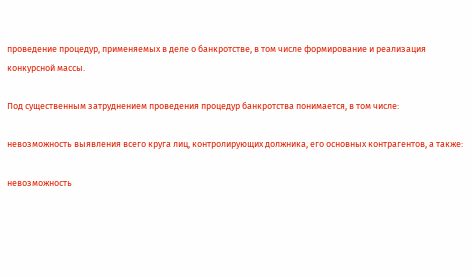проведение процедур, применяемых в деле о банкротстве, в том числе формирование и реализация конкурсной массы.

Под существенным затруднением проведения процедур банкротства понимается, в том числе:

невозможность выявления всего круга лиц, контролирующих должника, его основных контрагентов, а также:

невозможность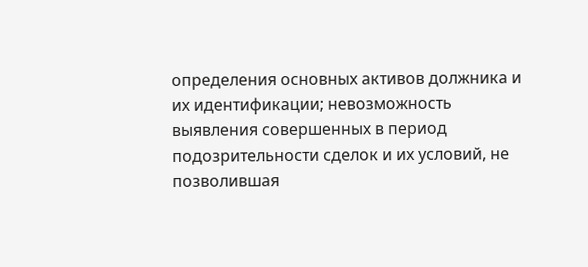определения основных активов должника и их идентификации; невозможность выявления совершенных в период подозрительности сделок и их условий, не позволившая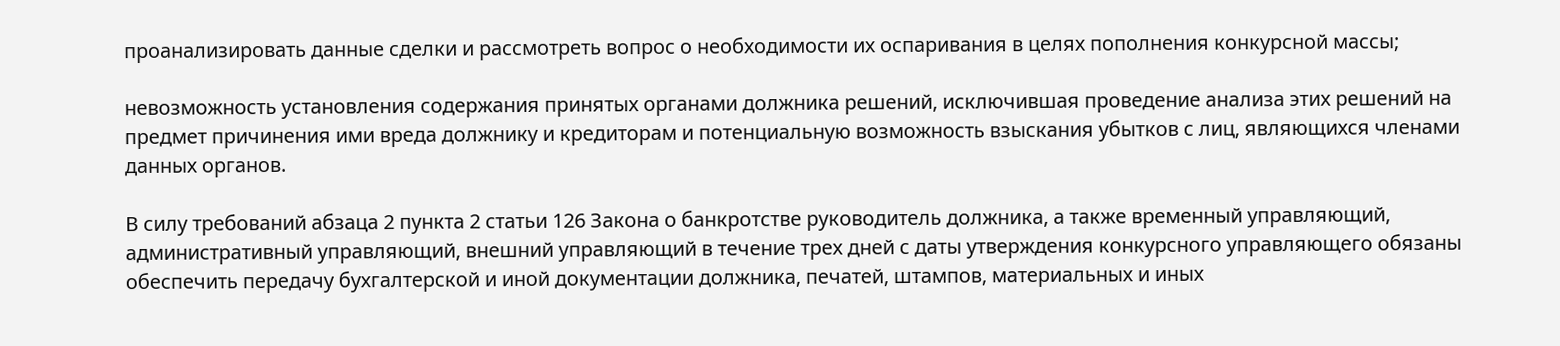проанализировать данные сделки и рассмотреть вопрос о необходимости их оспаривания в целях пополнения конкурсной массы;

невозможность установления содержания принятых органами должника решений, исключившая проведение анализа этих решений на предмет причинения ими вреда должнику и кредиторам и потенциальную возможность взыскания убытков с лиц, являющихся членами данных органов.

В силу требований абзаца 2 пункта 2 статьи 126 Закона о банкротстве руководитель должника, а также временный управляющий, административный управляющий, внешний управляющий в течение трех дней с даты утверждения конкурсного управляющего обязаны обеспечить передачу бухгалтерской и иной документации должника, печатей, штампов, материальных и иных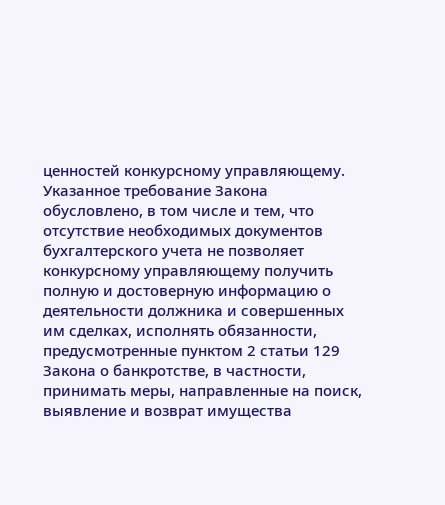ценностей конкурсному управляющему. Указанное требование Закона обусловлено, в том числе и тем, что отсутствие необходимых документов бухгалтерского учета не позволяет конкурсному управляющему получить полную и достоверную информацию о деятельности должника и совершенных им сделках, исполнять обязанности, предусмотренные пунктом 2 статьи 129 Закона о банкротстве, в частности, принимать меры, направленные на поиск, выявление и возврат имущества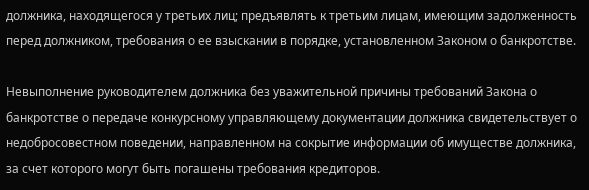должника, находящегося у третьих лиц; предъявлять к третьим лицам, имеющим задолженность перед должником, требования о ее взыскании в порядке, установленном Законом о банкротстве.

Невыполнение руководителем должника без уважительной причины требований Закона о банкротстве о передаче конкурсному управляющему документации должника свидетельствует о недобросовестном поведении, направленном на сокрытие информации об имуществе должника, за счет которого могут быть погашены требования кредиторов.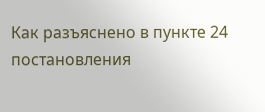Как разъяснено в пункте 24 постановления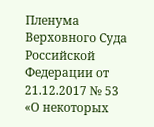Пленума Верховного Суда Российской Федерации от 21.12.2017 № 53 «О некоторых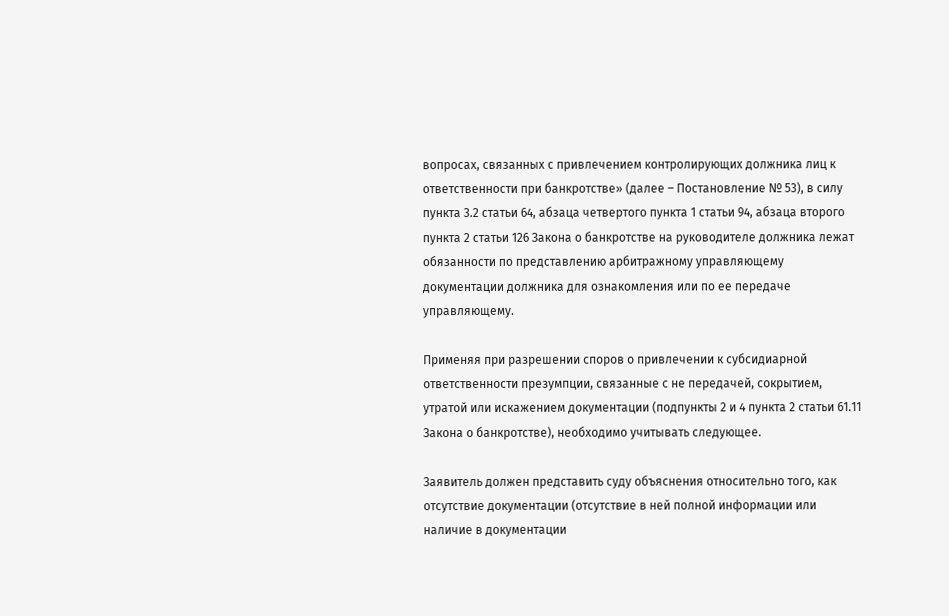вопросах, связанных с привлечением контролирующих должника лиц к ответственности при банкротстве» (далее – Постановление № 53), в силу пункта 3.2 статьи 64, абзаца четвертого пункта 1 статьи 94, абзаца второго пункта 2 статьи 126 Закона о банкротстве на руководителе должника лежат обязанности по представлению арбитражному управляющему документации должника для ознакомления или по ее передаче управляющему.

Применяя при разрешении споров о привлечении к субсидиарной ответственности презумпции, связанные с не передачей, сокрытием, утратой или искажением документации (подпункты 2 и 4 пункта 2 статьи 61.11 Закона о банкротстве), необходимо учитывать следующее.

Заявитель должен представить суду объяснения относительно того, как отсутствие документации (отсутствие в ней полной информации или наличие в документации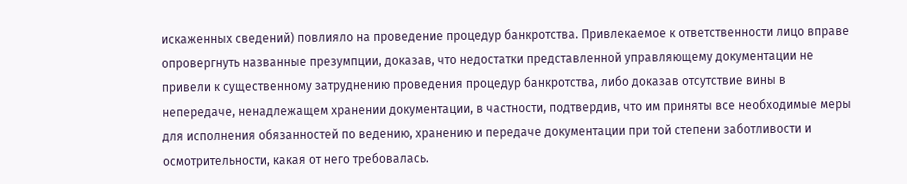искаженных сведений) повлияло на проведение процедур банкротства. Привлекаемое к ответственности лицо вправе опровергнуть названные презумпции, доказав, что недостатки представленной управляющему документации не привели к существенному затруднению проведения процедур банкротства, либо доказав отсутствие вины в непередаче, ненадлежащем хранении документации, в частности, подтвердив, что им приняты все необходимые меры для исполнения обязанностей по ведению, хранению и передаче документации при той степени заботливости и осмотрительности, какая от него требовалась.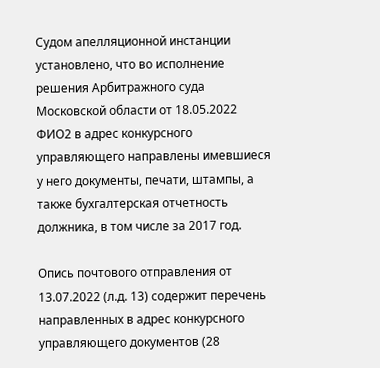Судом апелляционной инстанции установлено, что во исполнение решения Арбитражного суда Московской области от 18.05.2022 ФИО2 в адрес конкурсного управляющего направлены имевшиеся у него документы, печати, штампы, а также бухгалтерская отчетность должника, в том числе за 2017 год.

Опись почтового отправления от 13.07.2022 (л.д. 13) содержит перечень направленных в адрес конкурсного управляющего документов (28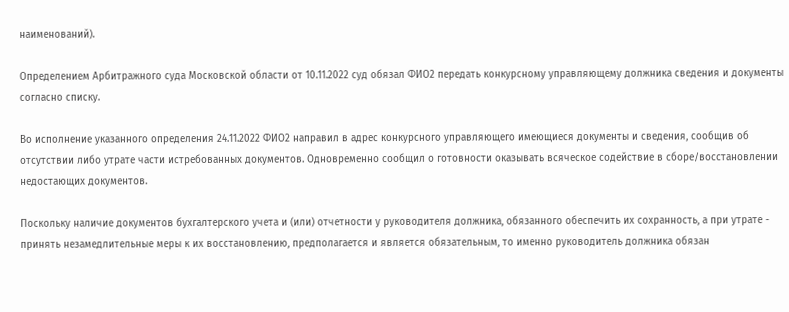наименований).

Определением Арбитражного суда Московской области от 10.11.2022 суд обязал ФИО2 передать конкурсному управляющему должника сведения и документы согласно списку.

Во исполнение указанного определения 24.11.2022 ФИО2 направил в адрес конкурсного управляющего имеющиеся документы и сведения, сообщив об отсутствии либо утрате части истребованных документов. Одновременно сообщил о готовности оказывать всяческое содействие в сборе/восстановлении недостающих документов.

Поскольку наличие документов бухгалтерского учета и (или) отчетности у руководителя должника, обязанного обеспечить их сохранность, а при утрате - принять незамедлительные меры к их восстановлению, предполагается и является обязательным, то именно руководитель должника обязан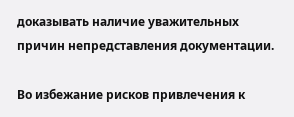доказывать наличие уважительных причин непредставления документации.

Во избежание рисков привлечения к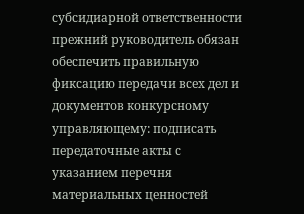субсидиарной ответственности прежний руководитель обязан обеспечить правильную фиксацию передачи всех дел и документов конкурсному управляющему: подписать передаточные акты с указанием перечня материальных ценностей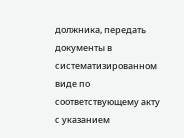должника, передать документы в систематизированном виде по соответствующему акту с указанием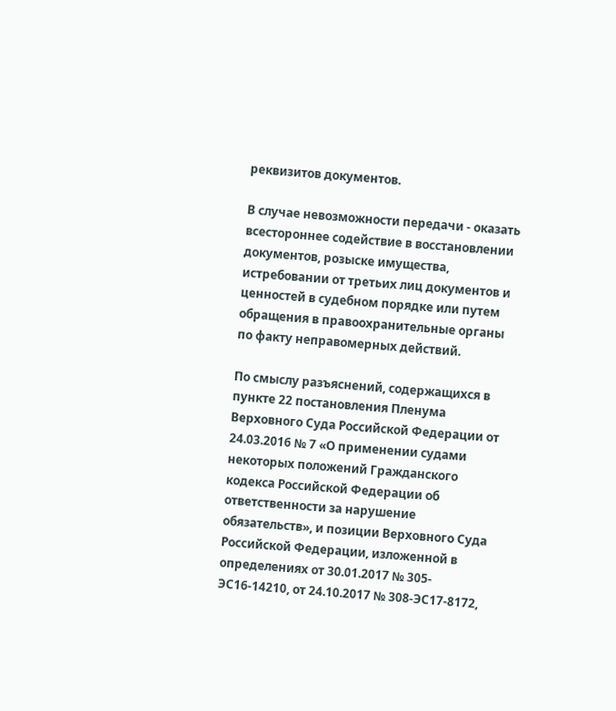реквизитов документов.

В случае невозможности передачи - оказать всестороннее содействие в восстановлении документов, розыске имущества, истребовании от третьих лиц документов и ценностей в судебном порядке или путем обращения в правоохранительные органы по факту неправомерных действий.

По смыслу разъяснений, содержащихся в пункте 22 постановления Пленума Верховного Суда Российской Федерации от 24.03.2016 № 7 «О применении судами некоторых положений Гражданского кодекса Российской Федерации об ответственности за нарушение обязательств», и позиции Верховного Суда Российской Федерации, изложенной в определениях от 30.01.2017 № 305-ЭС16-14210, от 24.10.2017 № 308-ЭС17-8172,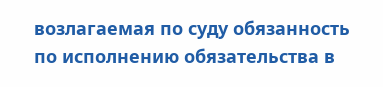возлагаемая по суду обязанность по исполнению обязательства в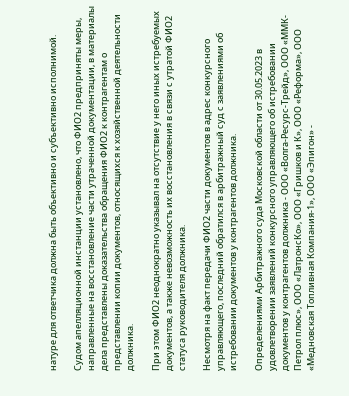натуре для ответчика должна быть объективно и субъективно исполнимой.

Судом апелляционной инстанции установлено, что ФИО2 предприняты меры, направленные на восстановление части утраченной документации, в материалы дела представлены доказательства обращения ФИО2 к контрагентам о представлении копии документов, относящихся к хозяйственной деятельности должника.

При этом ФИО2 неоднократно указывал на отсутствие у него иных истребуемых документов, а также невозможность их восстановления в связи с утратой ФИО2 статуса руководителя должника.

Несмотря на факт передачи ФИО2 части документов в адрес конкурсного управляющего, последний обратился в арбитражный суд с заявлениями об истребовании документов у контрагентов должника.

Определениями Арбитражного суда Московской области от 30.05.2023 в удовлетворении заявлений конкурсного управляющего об истребовании документов у контрагентов должника - ООО «Волга-Ресурс-Трейд», ООО «ММК-Петрол плюс», ООО «ЛатронсКо», ООО «Гришков и К», ООО «Реформа», ООО «Медновская Топливная Компания-1», ООО «Эпигон» -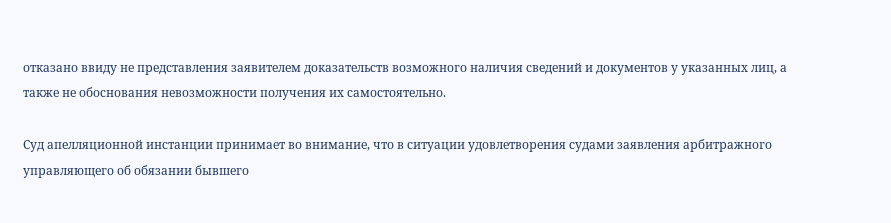отказано ввиду не представления заявителем доказательств возможного наличия сведений и документов у указанных лиц, а также не обоснования невозможности получения их самостоятельно.

Суд апелляционной инстанции принимает во внимание, что в ситуации удовлетворения судами заявления арбитражного управляющего об обязании бывшего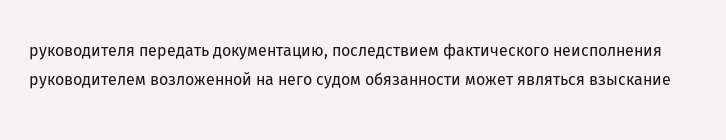руководителя передать документацию, последствием фактического неисполнения руководителем возложенной на него судом обязанности может являться взыскание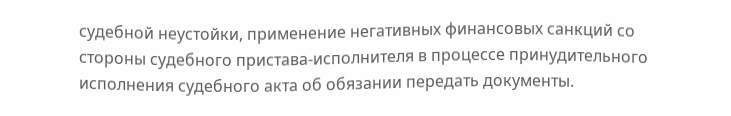судебной неустойки, применение негативных финансовых санкций со стороны судебного пристава-исполнителя в процессе принудительного исполнения судебного акта об обязании передать документы.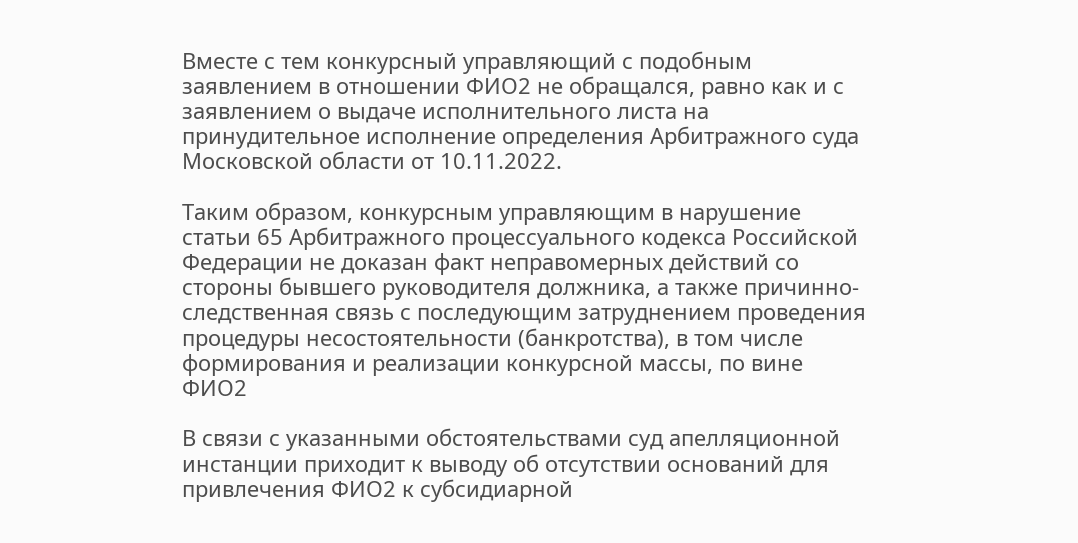Вместе с тем конкурсный управляющий с подобным заявлением в отношении ФИО2 не обращался, равно как и с заявлением о выдаче исполнительного листа на принудительное исполнение определения Арбитражного суда Московской области от 10.11.2022.

Таким образом, конкурсным управляющим в нарушение статьи 65 Арбитражного процессуального кодекса Российской Федерации не доказан факт неправомерных действий со стороны бывшего руководителя должника, а также причинно-следственная связь с последующим затруднением проведения процедуры несостоятельности (банкротства), в том числе формирования и реализации конкурсной массы, по вине ФИО2

В связи с указанными обстоятельствами суд апелляционной инстанции приходит к выводу об отсутствии оснований для привлечения ФИО2 к субсидиарной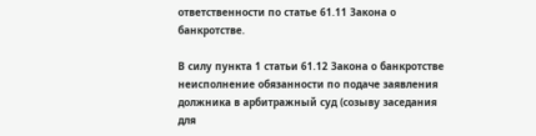ответственности по статье 61.11 Закона о банкротстве.

В силу пункта 1 статьи 61.12 Закона о банкротстве неисполнение обязанности по подаче заявления должника в арбитражный суд (созыву заседания для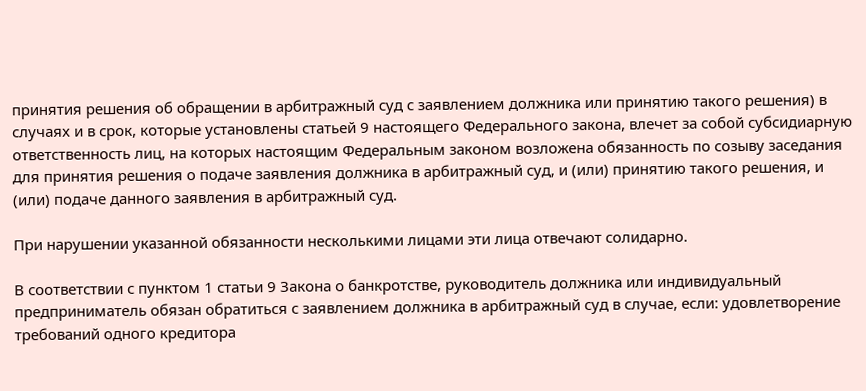принятия решения об обращении в арбитражный суд с заявлением должника или принятию такого решения) в случаях и в срок, которые установлены статьей 9 настоящего Федерального закона, влечет за собой субсидиарную ответственность лиц, на которых настоящим Федеральным законом возложена обязанность по созыву заседания для принятия решения о подаче заявления должника в арбитражный суд, и (или) принятию такого решения, и (или) подаче данного заявления в арбитражный суд.

При нарушении указанной обязанности несколькими лицами эти лица отвечают солидарно.

В соответствии с пунктом 1 статьи 9 Закона о банкротстве, руководитель должника или индивидуальный предприниматель обязан обратиться с заявлением должника в арбитражный суд в случае, если: удовлетворение требований одного кредитора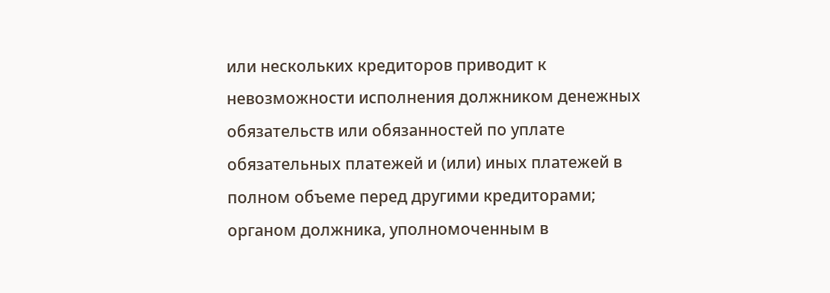или нескольких кредиторов приводит к невозможности исполнения должником денежных обязательств или обязанностей по уплате обязательных платежей и (или) иных платежей в полном объеме перед другими кредиторами; органом должника, уполномоченным в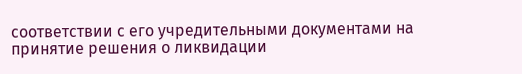соответствии с его учредительными документами на принятие решения о ликвидации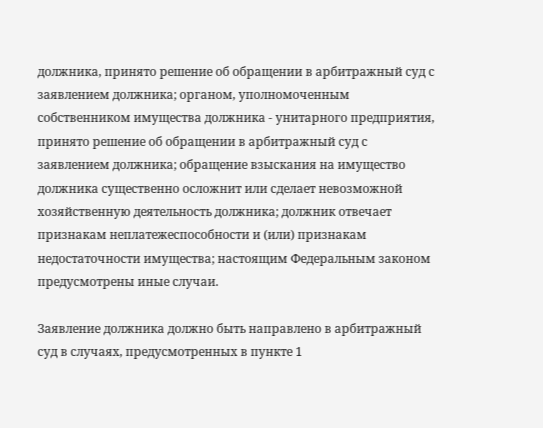должника, принято решение об обращении в арбитражный суд с заявлением должника; органом, уполномоченным собственником имущества должника - унитарного предприятия, принято решение об обращении в арбитражный суд с заявлением должника; обращение взыскания на имущество должника существенно осложнит или сделает невозможной хозяйственную деятельность должника; должник отвечает признакам неплатежеспособности и (или) признакам недостаточности имущества; настоящим Федеральным законом предусмотрены иные случаи.

Заявление должника должно быть направлено в арбитражный суд в случаях, предусмотренных в пункте 1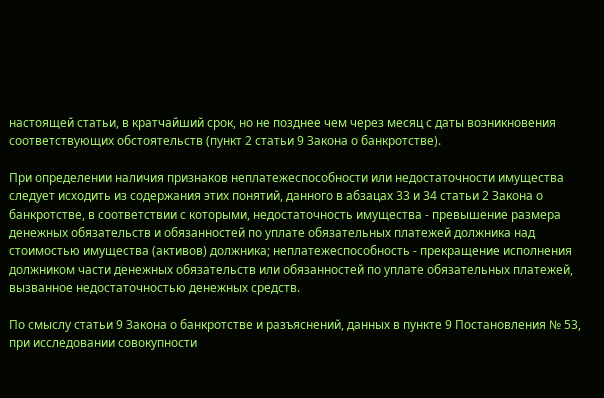настоящей статьи, в кратчайший срок, но не позднее чем через месяц с даты возникновения соответствующих обстоятельств (пункт 2 статьи 9 Закона о банкротстве).

При определении наличия признаков неплатежеспособности или недостаточности имущества следует исходить из содержания этих понятий, данного в абзацах 33 и 34 статьи 2 Закона о банкротстве, в соответствии с которыми, недостаточность имущества - превышение размера денежных обязательств и обязанностей по уплате обязательных платежей должника над стоимостью имущества (активов) должника; неплатежеспособность - прекращение исполнения должником части денежных обязательств или обязанностей по уплате обязательных платежей, вызванное недостаточностью денежных средств.

По смыслу статьи 9 Закона о банкротстве и разъяснений, данных в пункте 9 Постановления № 53, при исследовании совокупности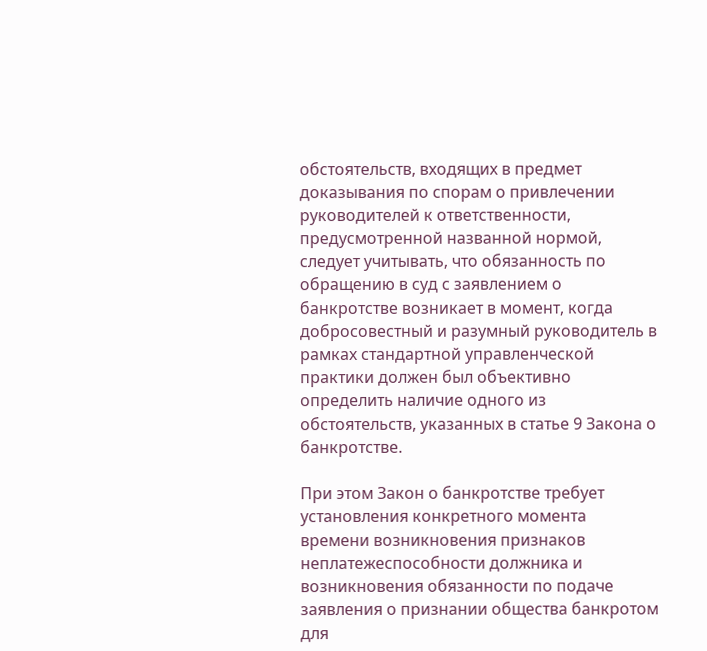обстоятельств, входящих в предмет доказывания по спорам о привлечении руководителей к ответственности, предусмотренной названной нормой, следует учитывать, что обязанность по обращению в суд с заявлением о банкротстве возникает в момент, когда добросовестный и разумный руководитель в рамках стандартной управленческой практики должен был объективно определить наличие одного из обстоятельств, указанных в статье 9 Закона о банкротстве.

При этом Закон о банкротстве требует установления конкретного момента времени возникновения признаков неплатежеспособности должника и возникновения обязанности по подаче заявления о признании общества банкротом для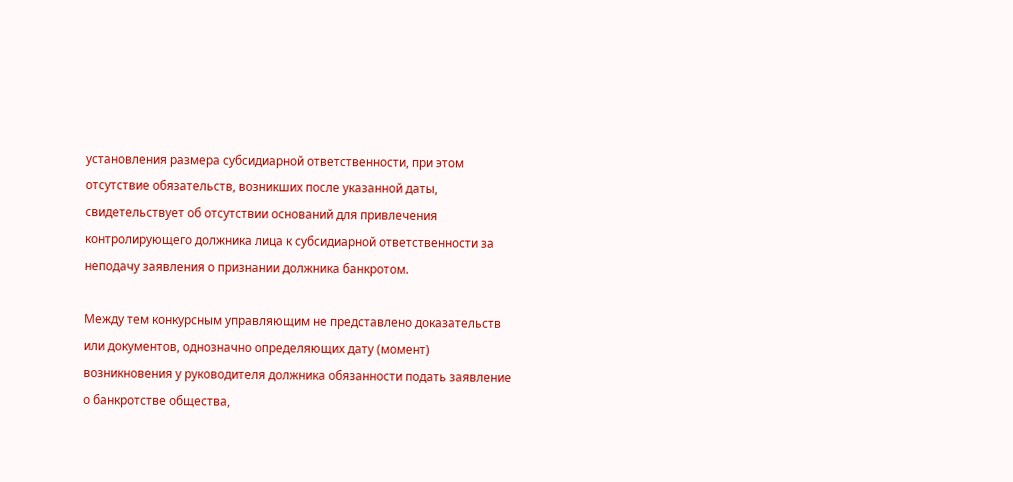установления размера субсидиарной ответственности, при этом отсутствие обязательств, возникших после указанной даты, свидетельствует об отсутствии оснований для привлечения контролирующего должника лица к субсидиарной ответственности за неподачу заявления о признании должника банкротом.

Между тем конкурсным управляющим не представлено доказательств или документов, однозначно определяющих дату (момент) возникновения у руководителя должника обязанности подать заявление о банкротстве общества,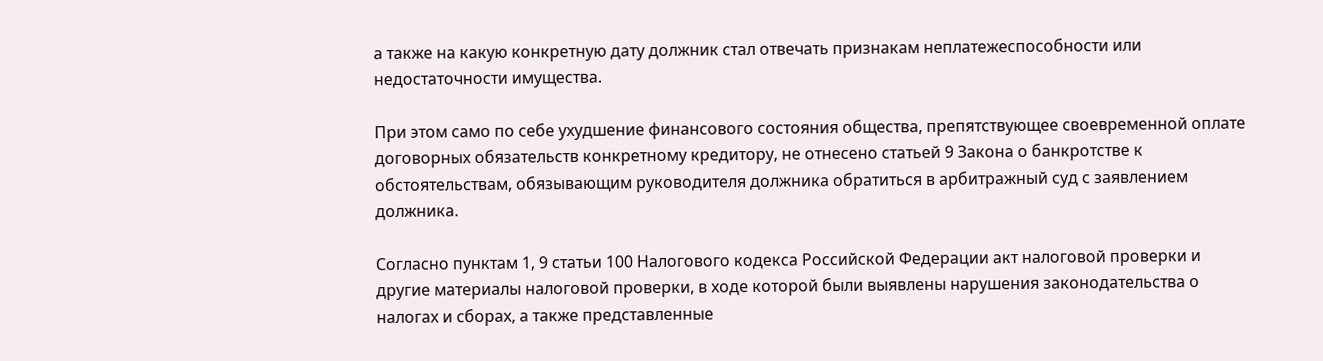а также на какую конкретную дату должник стал отвечать признакам неплатежеспособности или недостаточности имущества.

При этом само по себе ухудшение финансового состояния общества, препятствующее своевременной оплате договорных обязательств конкретному кредитору, не отнесено статьей 9 Закона о банкротстве к обстоятельствам, обязывающим руководителя должника обратиться в арбитражный суд с заявлением должника.

Согласно пунктам 1, 9 статьи 100 Налогового кодекса Российской Федерации акт налоговой проверки и другие материалы налоговой проверки, в ходе которой были выявлены нарушения законодательства о налогах и сборах, а также представленные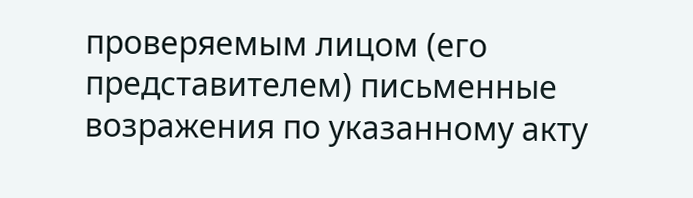проверяемым лицом (его представителем) письменные возражения по указанному акту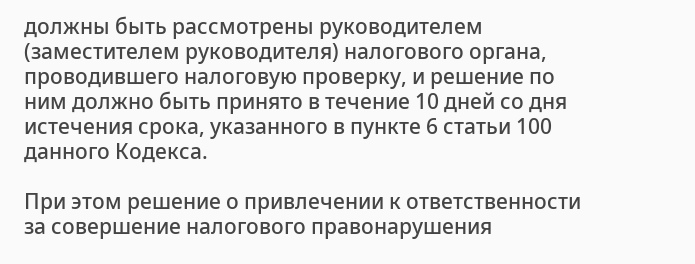должны быть рассмотрены руководителем (заместителем руководителя) налогового органа, проводившего налоговую проверку, и решение по ним должно быть принято в течение 10 дней со дня истечения срока, указанного в пункте 6 статьи 100 данного Кодекса.

При этом решение о привлечении к ответственности за совершение налогового правонарушения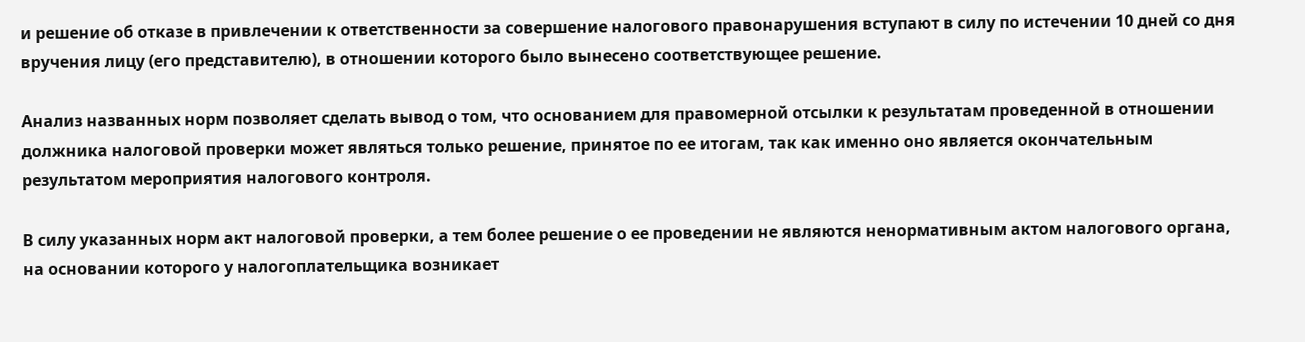и решение об отказе в привлечении к ответственности за совершение налогового правонарушения вступают в силу по истечении 10 дней со дня вручения лицу (его представителю), в отношении которого было вынесено соответствующее решение.

Анализ названных норм позволяет сделать вывод о том, что основанием для правомерной отсылки к результатам проведенной в отношении должника налоговой проверки может являться только решение, принятое по ее итогам, так как именно оно является окончательным результатом мероприятия налогового контроля.

В силу указанных норм акт налоговой проверки, а тем более решение о ее проведении не являются ненормативным актом налогового органа, на основании которого у налогоплательщика возникает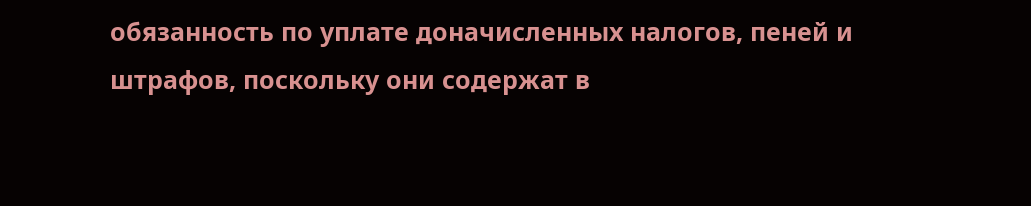обязанность по уплате доначисленных налогов, пеней и штрафов, поскольку они содержат в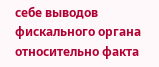себе выводов фискального органа относительно факта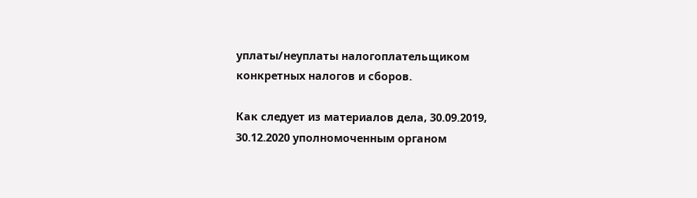уплаты/неуплаты налогоплательщиком конкретных налогов и сборов.

Как следует из материалов дела, 30.09.2019, 30.12.2020 уполномоченным органом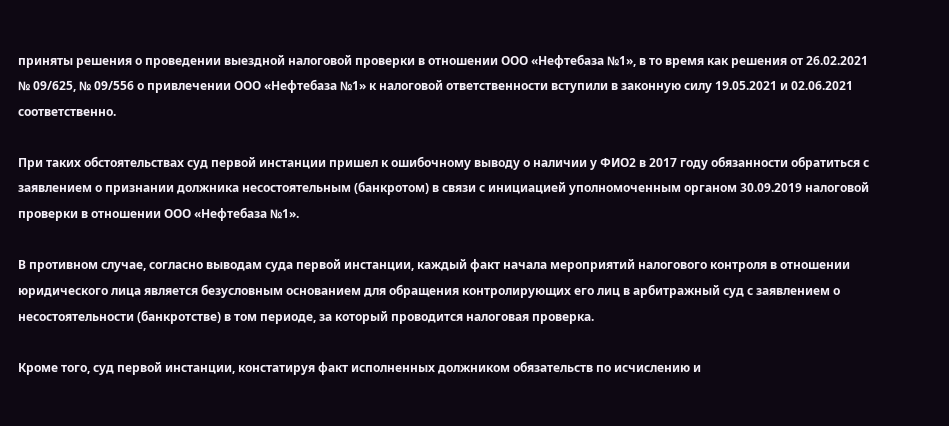приняты решения о проведении выездной налоговой проверки в отношении ООО «Нефтебаза №1», в то время как решения от 26.02.2021 № 09/625, № 09/556 о привлечении ООО «Нефтебаза №1» к налоговой ответственности вступили в законную силу 19.05.2021 и 02.06.2021 соответственно.

При таких обстоятельствах суд первой инстанции пришел к ошибочному выводу о наличии у ФИО2 в 2017 году обязанности обратиться с заявлением о признании должника несостоятельным (банкротом) в связи с инициацией уполномоченным органом 30.09.2019 налоговой проверки в отношении ООО «Нефтебаза №1».

В противном случае, согласно выводам суда первой инстанции, каждый факт начала мероприятий налогового контроля в отношении юридического лица является безусловным основанием для обращения контролирующих его лиц в арбитражный суд с заявлением о несостоятельности (банкротстве) в том периоде, за который проводится налоговая проверка.

Кроме того, суд первой инстанции, констатируя факт исполненных должником обязательств по исчислению и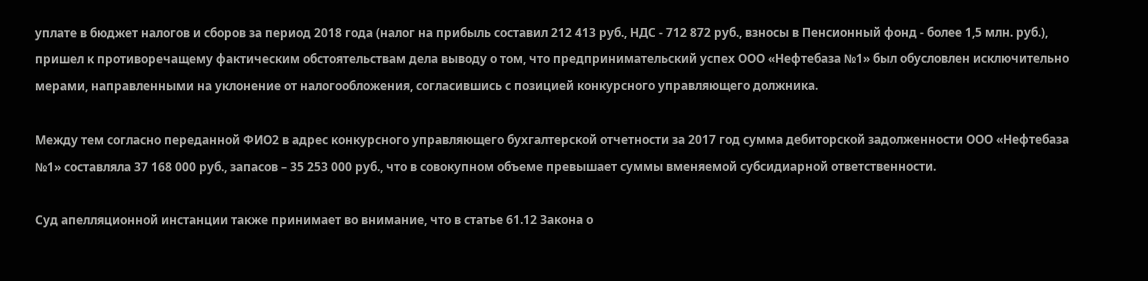уплате в бюджет налогов и сборов за период 2018 года (налог на прибыль составил 212 413 руб., НДС - 712 872 руб., взносы в Пенсионный фонд - более 1,5 млн. руб.), пришел к противоречащему фактическим обстоятельствам дела выводу о том, что предпринимательский успех ООО «Нефтебаза №1» был обусловлен исключительно мерами, направленными на уклонение от налогообложения, согласившись с позицией конкурсного управляющего должника.

Между тем согласно переданной ФИО2 в адрес конкурсного управляющего бухгалтерской отчетности за 2017 год сумма дебиторской задолженности ООО «Нефтебаза №1» составляла 37 168 000 руб., запасов – 35 253 000 руб., что в совокупном объеме превышает суммы вменяемой субсидиарной ответственности.

Суд апелляционной инстанции также принимает во внимание, что в статье 61.12 Закона о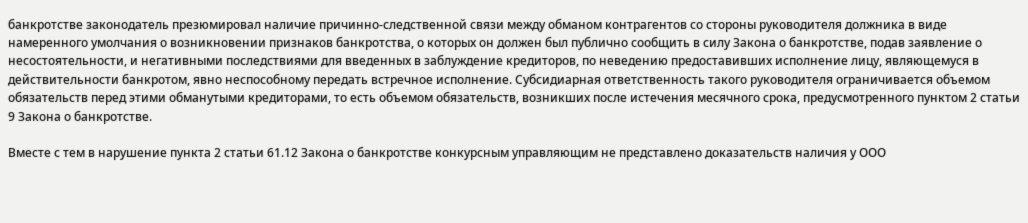банкротстве законодатель презюмировал наличие причинно-следственной связи между обманом контрагентов со стороны руководителя должника в виде намеренного умолчания о возникновении признаков банкротства, о которых он должен был публично сообщить в силу Закона о банкротстве, подав заявление о несостоятельности, и негативными последствиями для введенных в заблуждение кредиторов, по неведению предоставивших исполнение лицу, являющемуся в действительности банкротом, явно неспособному передать встречное исполнение. Субсидиарная ответственность такого руководителя ограничивается объемом обязательств перед этими обманутыми кредиторами, то есть объемом обязательств, возникших после истечения месячного срока, предусмотренного пунктом 2 статьи 9 Закона о банкротстве.

Вместе с тем в нарушение пункта 2 статьи 61.12 Закона о банкротстве конкурсным управляющим не представлено доказательств наличия у ООО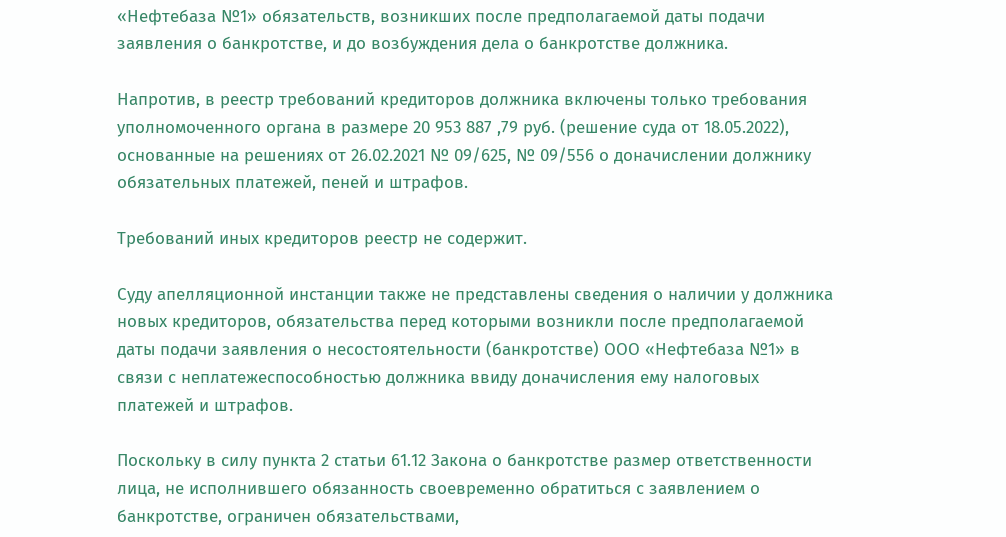«Нефтебаза №1» обязательств, возникших после предполагаемой даты подачи заявления о банкротстве, и до возбуждения дела о банкротстве должника.

Напротив, в реестр требований кредиторов должника включены только требования уполномоченного органа в размере 20 953 887 ,79 руб. (решение суда от 18.05.2022), основанные на решениях от 26.02.2021 № 09/625, № 09/556 о доначислении должнику обязательных платежей, пеней и штрафов.

Требований иных кредиторов реестр не содержит.

Суду апелляционной инстанции также не представлены сведения о наличии у должника новых кредиторов, обязательства перед которыми возникли после предполагаемой даты подачи заявления о несостоятельности (банкротстве) ООО «Нефтебаза №1» в связи с неплатежеспособностью должника ввиду доначисления ему налоговых платежей и штрафов.

Поскольку в силу пункта 2 статьи 61.12 Закона о банкротстве размер ответственности лица, не исполнившего обязанность своевременно обратиться с заявлением о банкротстве, ограничен обязательствами,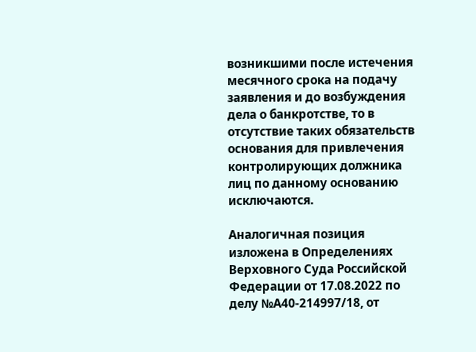возникшими после истечения месячного срока на подачу заявления и до возбуждения дела о банкротстве, то в отсутствие таких обязательств основания для привлечения контролирующих должника лиц по данному основанию исключаются.

Аналогичная позиция изложена в Определениях Верховного Суда Российской Федерации от 17.08.2022 по делу №А40-214997/18, от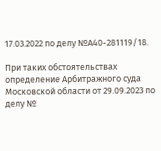17.03.2022 по делу №А40-281119/18.

При таких обстоятельствах определение Арбитражного суда Московской области от 29.09.2023 по делу №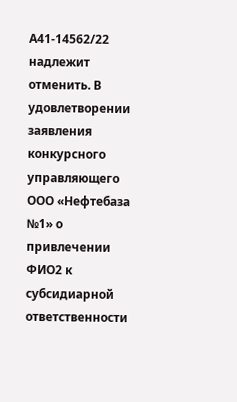А41-14562/22 надлежит отменить. В удовлетворении заявления конкурсного управляющего ООО «Нефтебаза №1» о привлечении ФИО2 к субсидиарной ответственности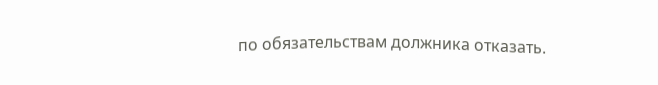по обязательствам должника отказать.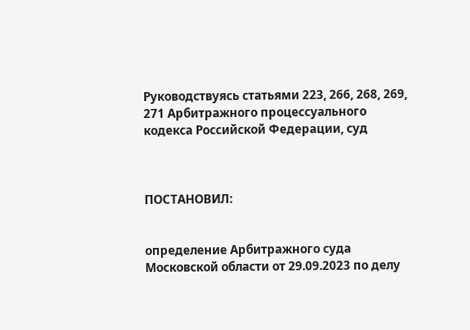Руководствуясь статьями 223, 266, 268, 269, 271 Арбитражного процессуального кодекса Российской Федерации, суд



ПОСТАНОВИЛ:


определение Арбитражного суда Московской области от 29.09.2023 по делу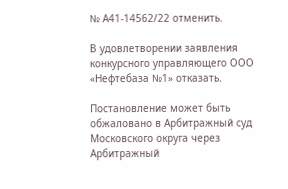№ А41-14562/22 отменить.

В удовлетворении заявления конкурсного управляющего ООО «Нефтебаза №1» отказать.

Постановление может быть обжаловано в Арбитражный суд Московского округа через Арбитражный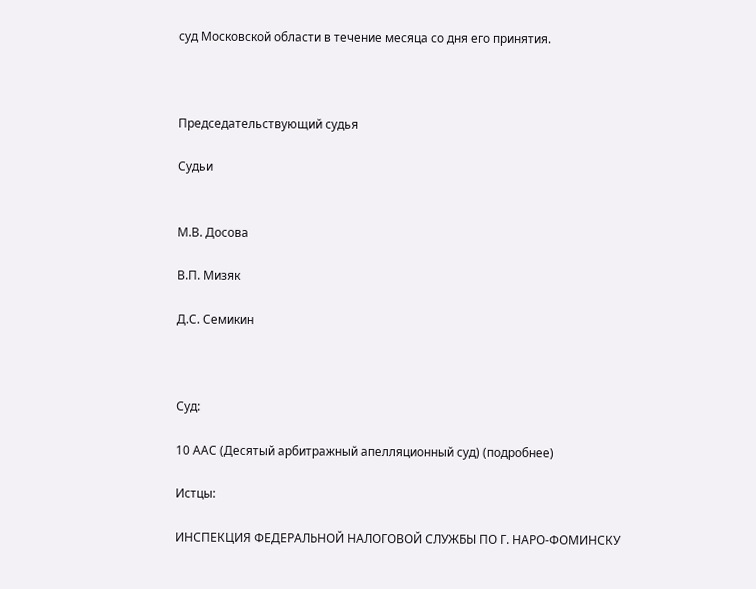суд Московской области в течение месяца со дня его принятия.



Председательствующий cудья

Судьи


М.В. Досова

В.П. Мизяк

Д.С. Семикин



Суд:

10 ААС (Десятый арбитражный апелляционный суд) (подробнее)

Истцы:

ИНСПЕКЦИЯ ФЕДЕРАЛЬНОЙ НАЛОГОВОЙ СЛУЖБЫ ПО Г. НАРО-ФОМИНСКУ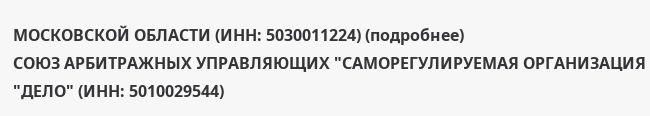МОСКОВСКОЙ ОБЛАСТИ (ИНН: 5030011224) (подробнее)
СОЮЗ АРБИТРАЖНЫХ УПРАВЛЯЮЩИХ "САМОРЕГУЛИРУЕМАЯ ОРГАНИЗАЦИЯ "ДЕЛО" (ИНН: 5010029544)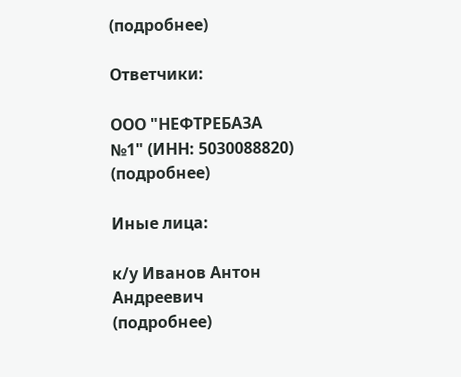(подробнее)

Ответчики:

ООО "НЕФТРЕБАЗА №1" (ИНН: 5030088820) (подробнее)

Иные лица:

к/у Иванов Антон Андреевич (подробнее)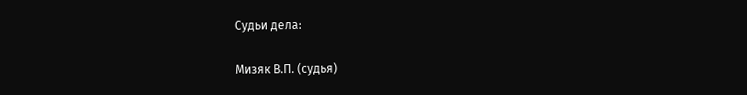Судьи дела:

Мизяк В.П. (судья)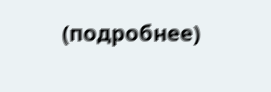(подробнее)